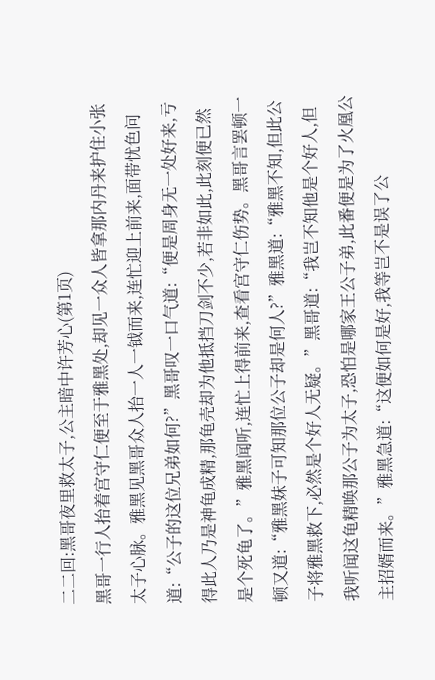二二回:黑哥夜里救太子,公主暗中许芳心(第1页)
黑哥一行人抬着宫守仁便至于雅黑处,却见一众人皆拿那内丹来护住小张太子心脉。雅黑见黑哥众人抬一人一钺而来,连忙迎上前来,面带忧色问道:“公子的这位兄弟如何?”黑哥叹一口气道:“便是周身无一处好来,亏得此人乃是神龟成精,那龟壳却为他抵挡刀剑不少,若非如此,此刻便已然是个死龟了。”雅黑闻听,连忙上得前来,查看宫守仁伤势。黑哥言罢顿一顿又道:“雅黑妹子可知那位公子却是何人?”雅黑道:“雅黑不知,但此公子将雅黑救下,必然是个好人无疑。”黑哥道:“我岂不知他是个好人,但我听闻这龟精唤那公子为太子,恐怕是哪家王公子弟,此番便是为了火凰公主招婿而来。”雅黑急道:“这便如何是好,我等岂不是误了公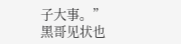子大事。”
黑哥见状也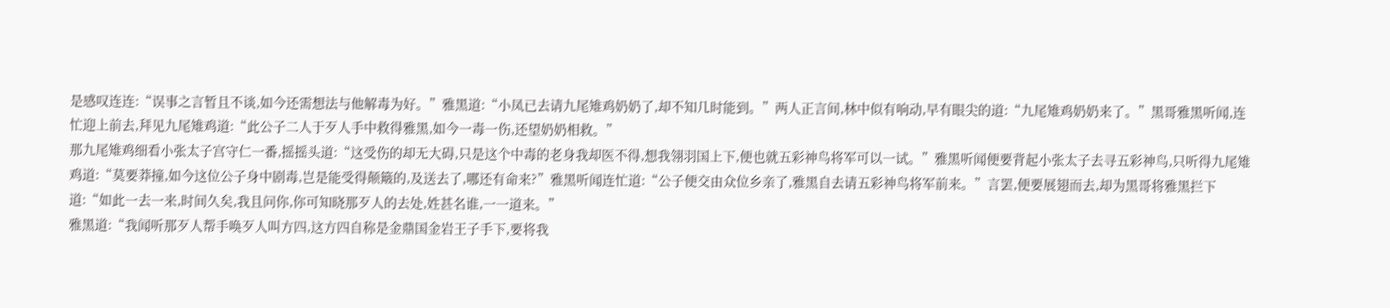是感叹连连:“误事之言暂且不谈,如今还需想法与他解毒为好。”雅黑道:“小凤已去请九尾雉鸡奶奶了,却不知几时能到。”两人正言间,林中似有响动,早有眼尖的道:“九尾雉鸡奶奶来了。”黑哥雅黑听闻,连忙迎上前去,拜见九尾雉鸡道:“此公子二人于歹人手中救得雅黑,如今一毒一伤,还望奶奶相救。”
那九尾雉鸡细看小张太子宫守仁一番,摇摇头道:“这受伤的却无大碍,只是这个中毒的老身我却医不得,想我翎羽国上下,便也就五彩神鸟将军可以一试。”雅黑听闻便要背起小张太子去寻五彩神鸟,只听得九尾雉鸡道:“莫要莽撞,如今这位公子身中剧毒,岂是能受得颠簸的,及送去了,哪还有命来?”雅黑听闻连忙道:“公子便交由众位乡亲了,雅黑自去请五彩神鸟将军前来。”言罢,便要展翅而去,却为黑哥将雅黑拦下道:“如此一去一来,时间久矣,我且问你,你可知晓那歹人的去处,姓甚名谁,一一道来。”
雅黑道:“我闻听那歹人帮手唤歹人叫方四,这方四自称是金鼎国金岩王子手下,要将我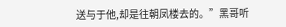送与于他,却是往朝凤楼去的。”黑哥听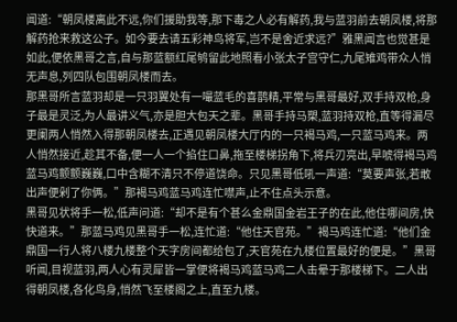闻道:“朝凤楼离此不远,你们援助我等,那下毒之人必有解药,我与蓝羽前去朝凤楼,将那解药抢来救这公子。如今要去请五彩神鸟将军,岂不是舍近求远?”雅黑闻言也觉甚是如此,便依黑哥之言,自与那蓝额红尾鸲留此地照看小张太子宫守仁,九尾雉鸡带众人悄无声息,列四队包围朝凤楼而去。
那黑哥所言蓝羽却是一只羽翼处有一嘬蓝毛的喜鹊精,平常与黑哥最好,双手持双枪,身子最是灵泛,为人最讲义气,亦是胆大包天之辈。黑哥手持马槊,蓝羽持双枪,直等得漏尽更阑两人悄然入得那朝凤楼去,正遇见朝凤楼大厅内的一只褐马鸡,一只蓝马鸡来。两人悄然接近,趁其不备,便一人一个掐住口鼻,拖至楼梯拐角下,将兵刃亮出,早唬得褐马鸡蓝马鸡颤颤巍巍,口中含糊不清只不停道饶命。只见黑哥低吼一声道:“莫要声张,若敢出声便剁了你俩。”那褐马鸡蓝马鸡连忙噤声,止不住点头示意。
黑哥见状将手一松,低声问道:“却不是有个甚么金鼎国金岩王子的在此,他住哪间房,快快道来。”那蓝马鸡见黑哥手一松,连忙道:“他住天官苑。”褐马鸡连忙道:“他们金鼎国一行人将八楼九楼整个天字房间都给包了,天官苑在九楼位置最好的便是。”黑哥听闻,目视蓝羽,两人心有灵犀皆一掌便将褐马鸡蓝马鸡二人击晕于那楼梯下。二人出得朝凤楼,各化鸟身,悄然飞至楼阁之上,直至九楼。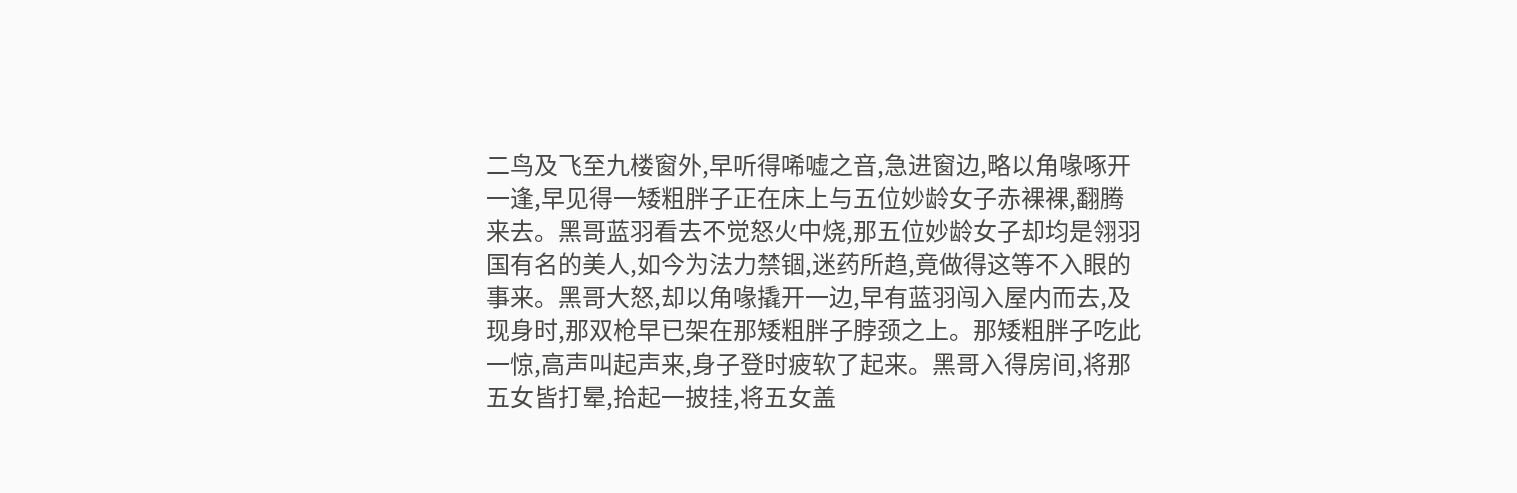二鸟及飞至九楼窗外,早听得唏嘘之音,急进窗边,略以角喙啄开一逢,早见得一矮粗胖子正在床上与五位妙龄女子赤裸裸,翻腾来去。黑哥蓝羽看去不觉怒火中烧,那五位妙龄女子却均是翎羽国有名的美人,如今为法力禁锢,迷药所趋,竟做得这等不入眼的事来。黑哥大怒,却以角喙撬开一边,早有蓝羽闯入屋内而去,及现身时,那双枪早已架在那矮粗胖子脖颈之上。那矮粗胖子吃此一惊,高声叫起声来,身子登时疲软了起来。黑哥入得房间,将那五女皆打晕,拾起一披挂,将五女盖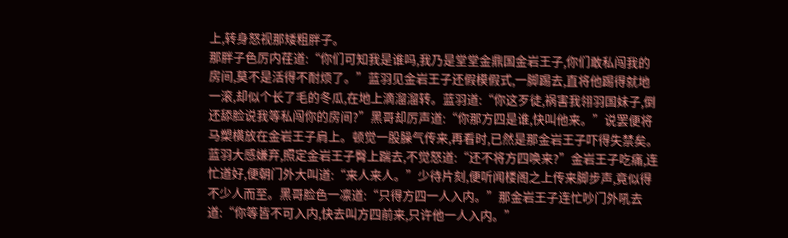上,转身怒视那矮粗胖子。
那胖子色厉内荏道:“你们可知我是谁吗,我乃是堂堂金鼎国金岩王子,你们敢私闯我的房间,莫不是活得不耐烦了。”蓝羽见金岩王子还假模假式,一脚踢去,直将他踢得就地一滚,却似个长了毛的冬瓜,在地上滴溜溜转。蓝羽道:“你这歹徒,祸害我翎羽国妹子,倒还舔脸说我等私闯你的房间?”黑哥却厉声道:“你那方四是谁,快叫他来。”说罢便将马槊横放在金岩王子肩上。顿觉一股臊气传来,再看时,已然是那金岩王子吓得失禁矣。
蓝羽大感嫌弃,照定金岩王子臀上踹去,不觉怒道:“还不将方四唤来?”金岩王子吃痛,连忙道好,便朝门外大叫道:“来人来人。”少待片刻,便听闻楼阁之上传来脚步声,竟似得不少人而至。黑哥脸色一凛道:“只得方四一人入内。”那金岩王子连忙吵门外吼去道:“你等皆不可入内,快去叫方四前来,只许他一人入内。”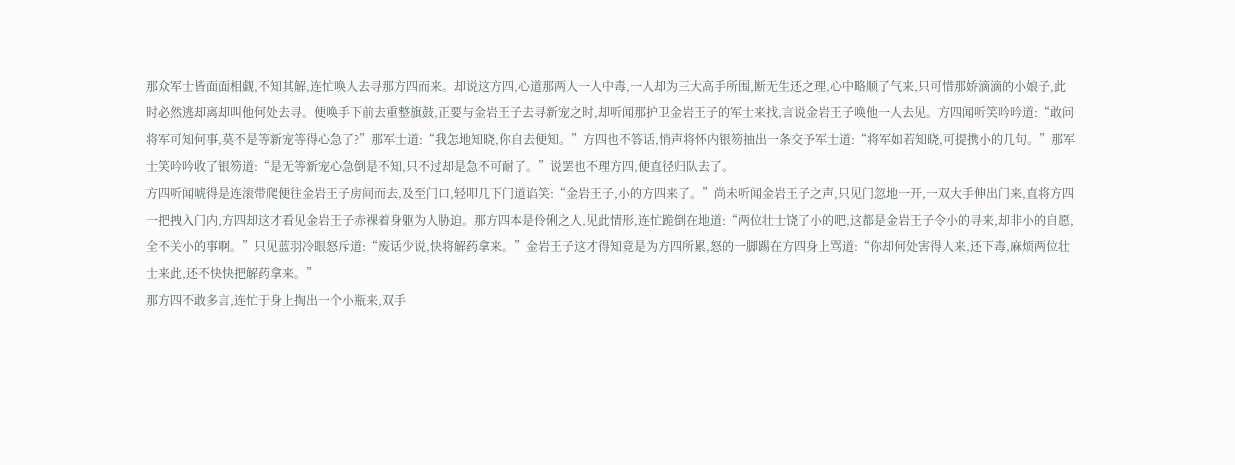那众军士皆面面相觑,不知其解,连忙唤人去寻那方四而来。却说这方四,心道那两人一人中毒,一人却为三大高手所围,断无生还之理,心中略顺了气来,只可惜那娇滴滴的小娘子,此时必然逃却离却叫他何处去寻。便唤手下前去重整旗鼓,正要与金岩王子去寻新宠之时,却听闻那护卫金岩王子的军士来找,言说金岩王子唤他一人去见。方四闻听笑吟吟道:“敢问将军可知何事,莫不是等新宠等得心急了?”那军士道:“我怎地知晓,你自去便知。”方四也不答话,悄声将怀内银笏抽出一条交予军士道:“将军如若知晓,可提携小的几句。”那军士笑吟吟收了银笏道:“是无等新宠心急倒是不知,只不过却是急不可耐了。”说罢也不理方四,便直径归队去了。
方四听闻唬得是连滚带爬便往金岩王子房间而去,及至门口,轻叩几下门道谄笑:“金岩王子,小的方四来了。”尚未听闻金岩王子之声,只见门忽地一开,一双大手伸出门来,直将方四一把拽入门内,方四却这才看见金岩王子赤裸着身躯为人胁迫。那方四本是伶俐之人,见此情形,连忙跪倒在地道:“两位壮士饶了小的吧,这都是金岩王子令小的寻来,却非小的自愿,全不关小的事啊。”只见蓝羽冷眼怒斥道:“废话少说,快将解药拿来。”金岩王子这才得知竟是为方四所累,怒的一脚踢在方四身上骂道:“你却何处害得人来,还下毒,麻烦两位壮士来此,还不快快把解药拿来。”
那方四不敢多言,连忙于身上掏出一个小瓶来,双手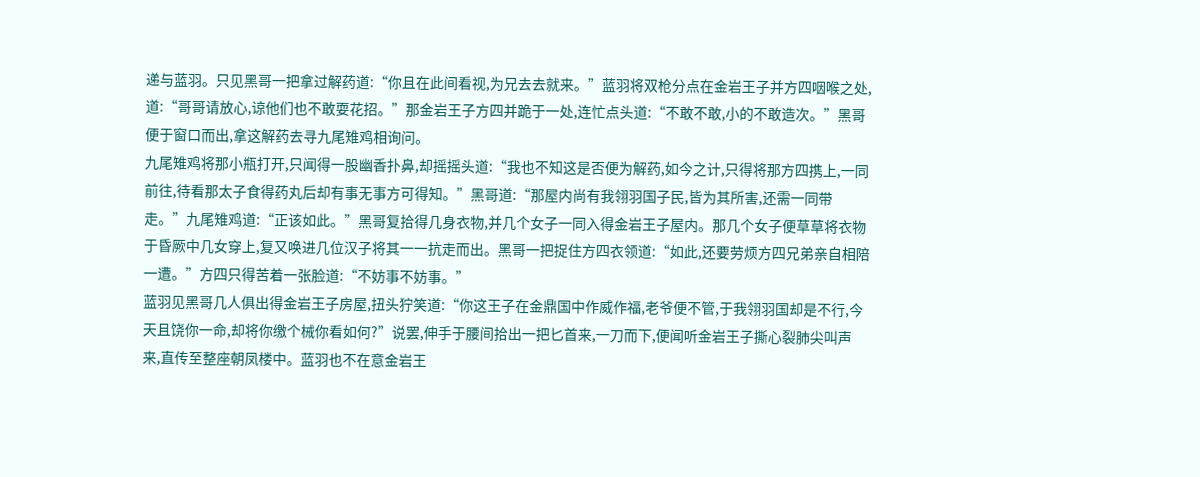递与蓝羽。只见黑哥一把拿过解药道:“你且在此间看视,为兄去去就来。”蓝羽将双枪分点在金岩王子并方四咽喉之处,道:“哥哥请放心,谅他们也不敢耍花招。”那金岩王子方四并跪于一处,连忙点头道:“不敢不敢,小的不敢造次。”黑哥便于窗口而出,拿这解药去寻九尾雉鸡相询问。
九尾雉鸡将那小瓶打开,只闻得一股幽香扑鼻,却摇摇头道:“我也不知这是否便为解药,如今之计,只得将那方四携上,一同前往,待看那太子食得药丸后却有事无事方可得知。”黑哥道:“那屋内尚有我翎羽国子民,皆为其所害,还需一同带走。”九尾雉鸡道:“正该如此。”黑哥复拾得几身衣物,并几个女子一同入得金岩王子屋内。那几个女子便草草将衣物于昏厥中几女穿上,复又唤进几位汉子将其一一抗走而出。黑哥一把捉住方四衣领道:“如此,还要劳烦方四兄弟亲自相陪一遭。”方四只得苦着一张脸道:“不妨事不妨事。”
蓝羽见黑哥几人俱出得金岩王子房屋,扭头狞笑道:“你这王子在金鼎国中作威作福,老爷便不管,于我翎羽国却是不行,今天且饶你一命,却将你缴个械你看如何?”说罢,伸手于腰间拾出一把匕首来,一刀而下,便闻听金岩王子撕心裂肺尖叫声来,直传至整座朝凤楼中。蓝羽也不在意金岩王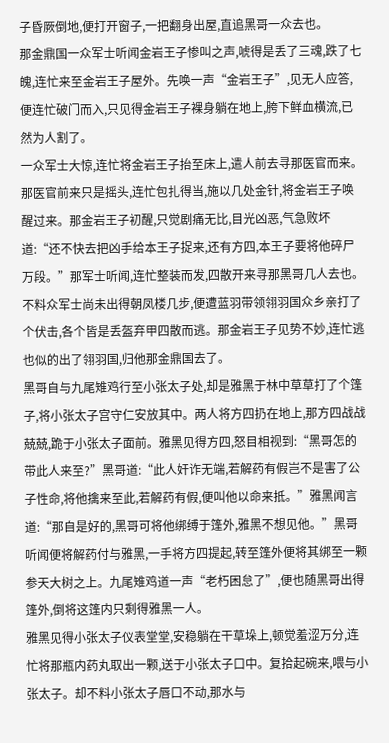子昏厥倒地,便打开窗子,一把翻身出屋,直追黑哥一众去也。
那金鼎国一众军士听闻金岩王子惨叫之声,唬得是丢了三魂,跌了七魄,连忙来至金岩王子屋外。先唤一声“金岩王子”,见无人应答,便连忙破门而入,只见得金岩王子裸身躺在地上,胯下鲜血横流,已然为人割了。
一众军士大惊,连忙将金岩王子抬至床上,遣人前去寻那医官而来。那医官前来只是摇头,连忙包扎得当,施以几处金针,将金岩王子唤醒过来。那金岩王子初醒,只觉剧痛无比,目光凶恶,气急败坏道:“还不快去把凶手给本王子捉来,还有方四,本王子要将他碎尸万段。”那军士听闻,连忙整装而发,四散开来寻那黑哥几人去也。不料众军士尚未出得朝凤楼几步,便遭蓝羽带领翎羽国众乡亲打了个伏击,各个皆是丢盔弃甲四散而逃。那金岩王子见势不妙,连忙逃也似的出了翎羽国,归他那金鼎国去了。
黑哥自与九尾雉鸡行至小张太子处,却是雅黑于林中草草打了个篷子,将小张太子宫守仁安放其中。两人将方四扔在地上,那方四战战兢兢,跪于小张太子面前。雅黑见得方四,怒目相视到:“黑哥怎的带此人来至?”黑哥道:“此人奸诈无端,若解药有假岂不是害了公子性命,将他擒来至此,若解药有假,便叫他以命来抵。”雅黑闻言道:“那自是好的,黑哥可将他绑缚于篷外,雅黑不想见他。”黑哥听闻便将解药付与雅黑,一手将方四提起,转至篷外便将其绑至一颗参天大树之上。九尾雉鸡道一声“老朽困怠了”,便也随黑哥出得篷外,倒将这篷内只剩得雅黑一人。
雅黑见得小张太子仪表堂堂,安稳躺在干草垛上,顿觉羞涩万分,连忙将那瓶内药丸取出一颗,送于小张太子口中。复拾起碗来,喂与小张太子。却不料小张太子唇口不动,那水与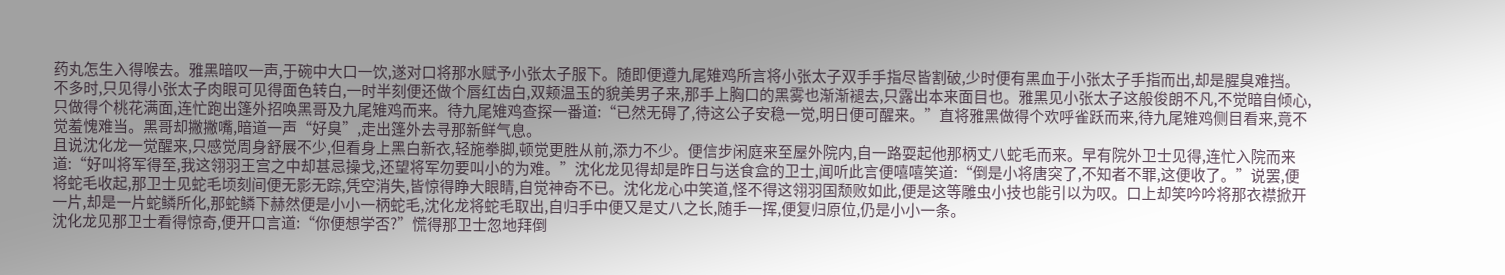药丸怎生入得喉去。雅黑暗叹一声,于碗中大口一饮,遂对口将那水赋予小张太子服下。随即便遵九尾雉鸡所言将小张太子双手手指尽皆割破,少时便有黑血于小张太子手指而出,却是腥臭难挡。不多时,只见得小张太子肉眼可见得面色转白,一时半刻便还做个唇红齿白,双颊温玉的貌美男子来,那手上胸口的黑雾也渐渐褪去,只露出本来面目也。雅黑见小张太子这般俊朗不凡,不觉暗自倾心,只做得个桃花满面,连忙跑出篷外招唤黑哥及九尾雉鸡而来。待九尾雉鸡查探一番道:“已然无碍了,待这公子安稳一觉,明日便可醒来。”直将雅黑做得个欢呼雀跃而来,待九尾雉鸡侧目看来,竟不觉羞愧难当。黑哥却撇撇嘴,暗道一声“好臭”,走出篷外去寻那新鲜气息。
且说沈化龙一觉醒来,只感觉周身舒展不少,但看身上黑白新衣,轻施拳脚,顿觉更胜从前,添力不少。便信步闲庭来至屋外院内,自一路耍起他那柄丈八蛇毛而来。早有院外卫士见得,连忙入院而来道:“好叫将军得至,我这翎羽王宫之中却甚忌操戈,还望将军勿要叫小的为难。”沈化龙见得却是昨日与送食盒的卫士,闻听此言便嘻嘻笑道:“倒是小将唐突了,不知者不罪,这便收了。”说罢,便将蛇毛收起,那卫士见蛇毛顷刻间便无影无踪,凭空消失,皆惊得睁大眼睛,自觉神奇不已。沈化龙心中笑道,怪不得这翎羽国颓败如此,便是这等雕虫小技也能引以为叹。口上却笑吟吟将那衣襟掀开一片,却是一片蛇鳞所化,那蛇鳞下赫然便是小小一柄蛇毛,沈化龙将蛇毛取出,自归手中便又是丈八之长,随手一挥,便复归原位,仍是小小一条。
沈化龙见那卫士看得惊奇,便开口言道:“你便想学否?”慌得那卫士忽地拜倒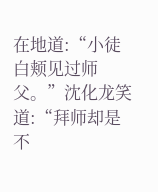在地道:“小徒白颊见过师父。”沈化龙笑道:“拜师却是不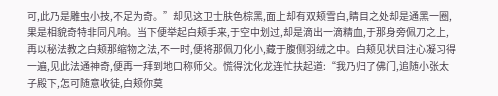可,此乃是雕虫小技,不足为奇。”却见这卫士肤色棕黑,面上却有双颊雪白,睛目之处却是通黑一圈,果是相貌奇特非同凡响。当下便举起白颊手来,于空中划过,却是滴出一滴精血,于那身旁佩刀之上,再以秘法教之白颊那缩物之法,不一时,便将那佩刀化小,藏于腹侧羽绒之中。白颊见状目注心凝习得一遍,见此法通神奇,便再一拜到地口称师父。慌得沈化龙连忙扶起道:“我乃归了佛门,追随小张太子殿下,怎可随意收徒,白颊你莫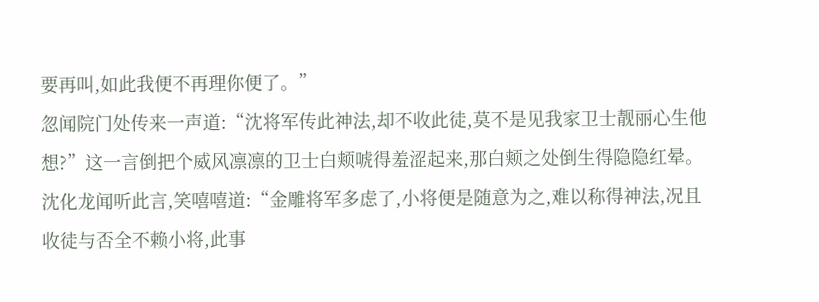要再叫,如此我便不再理你便了。”
忽闻院门处传来一声道:“沈将军传此神法,却不收此徒,莫不是见我家卫士靓丽心生他想?”这一言倒把个威风凛凛的卫士白颊唬得羞涩起来,那白颊之处倒生得隐隐红晕。沈化龙闻听此言,笑嘻嘻道:“金雕将军多虑了,小将便是随意为之,难以称得神法,况且收徒与否全不赖小将,此事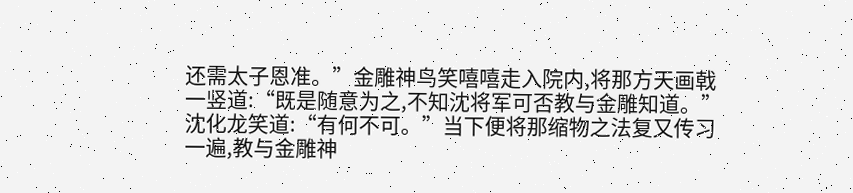还需太子恩准。”金雕神鸟笑嘻嘻走入院内,将那方天画戟一竖道:“既是随意为之,不知沈将军可否教与金雕知道。”沈化龙笑道:“有何不可。”当下便将那缩物之法复又传习一遍,教与金雕神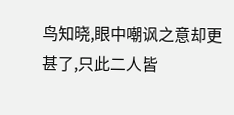鸟知晓,眼中嘲讽之意却更甚了,只此二人皆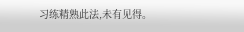习练精熟此法,未有见得。